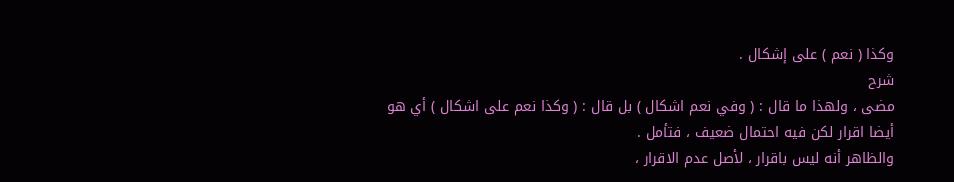وكذا ( نعم ) على إشكال .
شرح
مضى ، ولهذا ما قال : ( وفي نعم اشكال ) بل قال : ( وكذا نعم على اشكال ) أي هو
أيضا اقرار لكن فيه احتمال ضعيف ، فتأمل .
والظاهر أنه ليس باقرار ، لأصل عدم الاقرار ،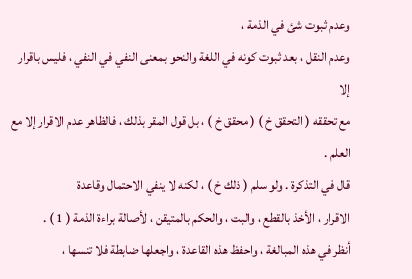وعدم ثبوت شئ في الذمة ،
وعدم النقل ، بعد ثبوت كونه في اللغة والنحو بمعنى النفي في النفي ، فليس باقرار إلا
مع تحققه ( التحقق خ ) ( محقق خ ) ، بل قول المقر بذلك ، فالظاهر عدم الاقرار إلا مع
العلم .
قال في التذكرة . ولو سلم ( ذلك خ ) ، لكنه لا ينفي الاحتمال وقاعدة
الاقرار ، الأخذ بالقطع ، والبت ، والحكم بالمتيقن ، لأصالة براءة الذمة ( 1 ) .
أنظر في هذه المبالغة ، واحفظ هذه القاعدة ، واجعلها ضابطة فلا تنسها ،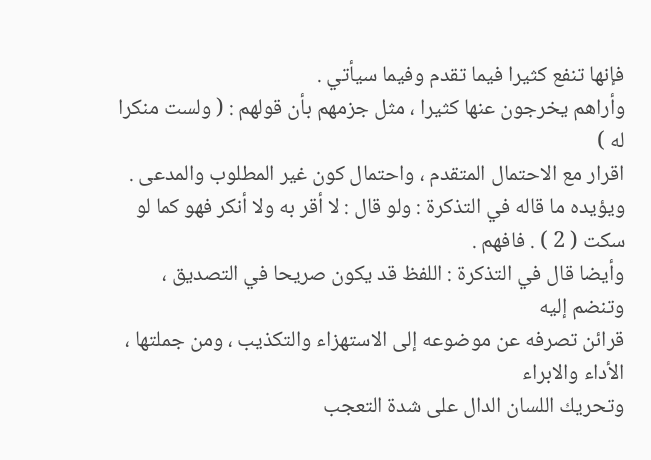فإنها تنفع كثيرا فيما تقدم وفيما سيأتي .
وأراهم يخرجون عنها كثيرا ، مثل جزمهم بأن قولهم : ( ولست منكرا له )
اقرار مع الاحتمال المتقدم ، واحتمال كون غير المطلوب والمدعى .
ويؤيده ما قاله في التذكرة : ولو قال : لا أقر به ولا أنكر فهو كما لو
سكت ( 2 ) . فافهم .
وأيضا قال في التذكرة : اللفظ قد يكون صريحا في التصديق ، وتنضم إليه
قرائن تصرفه عن موضوعه إلى الاستهزاء والتكذيب ، ومن جملتها ، الأداء والابراء
وتحريك اللسان الدال على شدة التعجب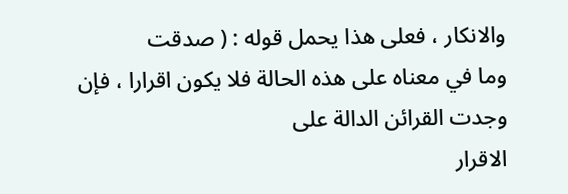والانكار ، فعلى هذا يحمل قوله : ( صدقت
وما في معناه على هذه الحالة فلا يكون اقرارا ، فإن وجدت القرائن الدالة على
الاقرار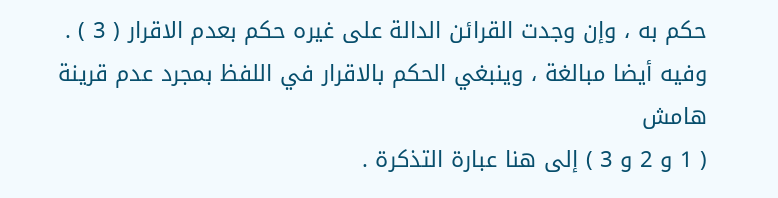حكم به ، وإن وجدت القرائن الدالة على غيره حكم بعدم الاقرار ( 3 ) .
وفيه أيضا مبالغة ، وينبغي الحكم بالاقرار في اللفظ بمجرد عدم قرينة
هامش
( 1 و 2 و 3 ) إلى هنا عبارة التذكرة .